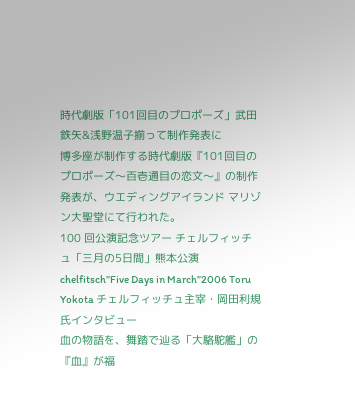時代劇版「101回目のプロポーズ」武田鉄矢&浅野温子揃って制作発表に
博多座が制作する時代劇版『101回目のプロポーズ〜百壱通目の恋文〜』の制作発表が、ウエディングアイランド マリゾン大聖堂にて行われた。
100 回公演記念ツアー チェルフィッチュ「三月の5日間」熊本公演
chelfitsch”Five Days in March”2006 Toru Yokota チェルフィッチュ主宰・岡田利規氏インタビュー
血の物語を、舞踏で辿る「大駱駝艦」の『血』が福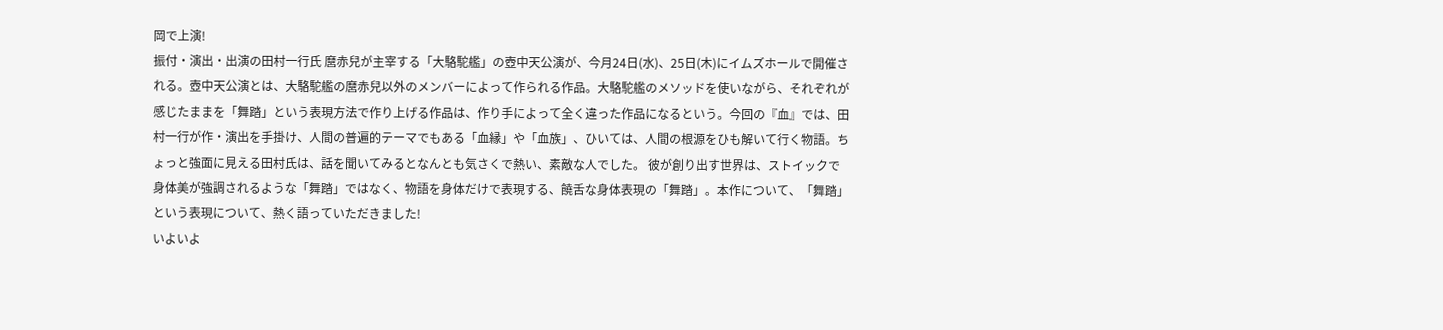岡で上演!
振付・演出・出演の田村一行氏 麿赤兒が主宰する「大駱駝艦」の壺中天公演が、今月24日(水)、25日(木)にイムズホールで開催される。壺中天公演とは、大駱駝艦の麿赤兒以外のメンバーによって作られる作品。大駱駝艦のメソッドを使いながら、それぞれが感じたままを「舞踏」という表現方法で作り上げる作品は、作り手によって全く違った作品になるという。今回の『血』では、田村一行が作・演出を手掛け、人間の普遍的テーマでもある「血縁」や「血族」、ひいては、人間の根源をひも解いて行く物語。ちょっと強面に見える田村氏は、話を聞いてみるとなんとも気さくで熱い、素敵な人でした。 彼が創り出す世界は、ストイックで身体美が強調されるような「舞踏」ではなく、物語を身体だけで表現する、饒舌な身体表現の「舞踏」。本作について、「舞踏」という表現について、熱く語っていただきました!
いよいよ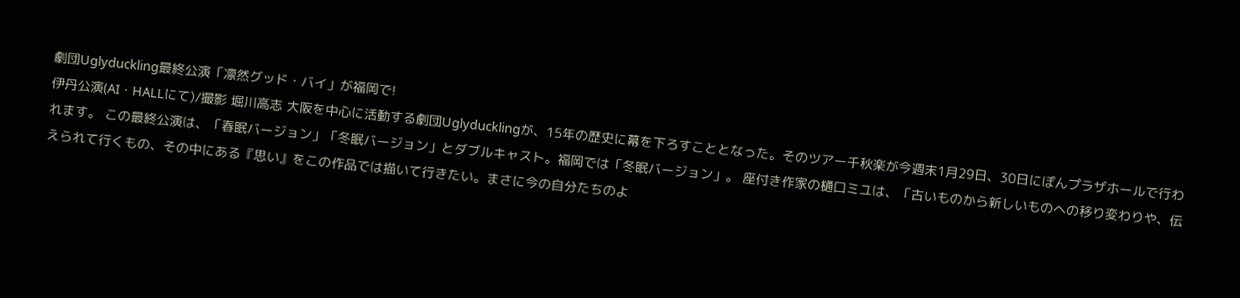劇団Uglyduckling最終公演「凛然グッド・バイ」が福岡で!
伊丹公演(AI・HALLにて)/撮影 堀川高志 大阪を中心に活動する劇団Uglyducklingが、15年の歴史に幕を下ろすこととなった。そのツアー千秋楽が今週末1月29日、30日にぽんプラザホールで行われます。 この最終公演は、「春眠バージョン」「冬眠バージョン」とダブルキャスト。福岡では「冬眠バージョン」。 座付き作家の樋口ミユは、「古いものから新しいものへの移り変わりや、伝えられて行くもの、その中にある『思い』をこの作品では描いて行きたい。まさに今の自分たちのよ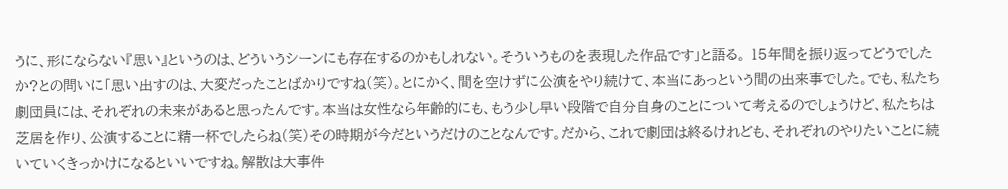うに、形にならない『思い』というのは、どういうシーンにも存在するのかもしれない。そういうものを表現した作品です」と語る。 15年間を振り返ってどうでしたか?との問いに「思い出すのは、大変だったことばかりですね(笑)。とにかく、間を空けずに公演をやり続けて、本当にあっという間の出来事でした。でも、私たち劇団員には、それぞれの未来があると思ったんです。本当は女性なら年齢的にも、もう少し早い段階で自分自身のことについて考えるのでしょうけど、私たちは芝居を作り、公演することに精一杯でしたらね(笑)その時期が今だというだけのことなんです。だから、これで劇団は終るけれども、それぞれのやりたいことに続いていくきっかけになるといいですね。解散は大事件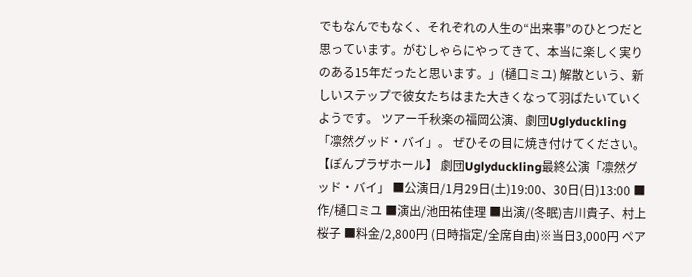でもなんでもなく、それぞれの人生の“出来事”のひとつだと思っています。がむしゃらにやってきて、本当に楽しく実りのある15年だったと思います。」(樋口ミユ) 解散という、新しいステップで彼女たちはまた大きくなって羽ばたいていくようです。 ツアー千秋楽の福岡公演、劇団Uglyduckling「凛然グッド・バイ」。 ぜひその目に焼き付けてください。 【ぽんプラザホール】 劇団Uglyduckling最終公演「凛然グッド・バイ」 ■公演日/1月29日(土)19:00、30日(日)13:00 ■作/樋口ミユ ■演出/池田祐佳理 ■出演/(冬眠)吉川貴子、村上桜子 ■料金/2,800円 (日時指定/全席自由)※当日3,000円 ペア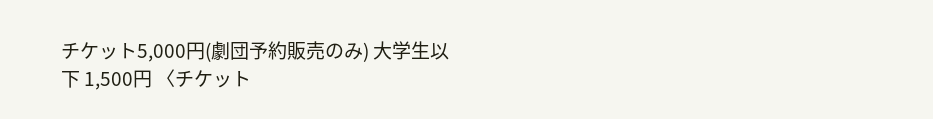チケット5,000円(劇団予約販売のみ) 大学生以下 1,500円 〈チケット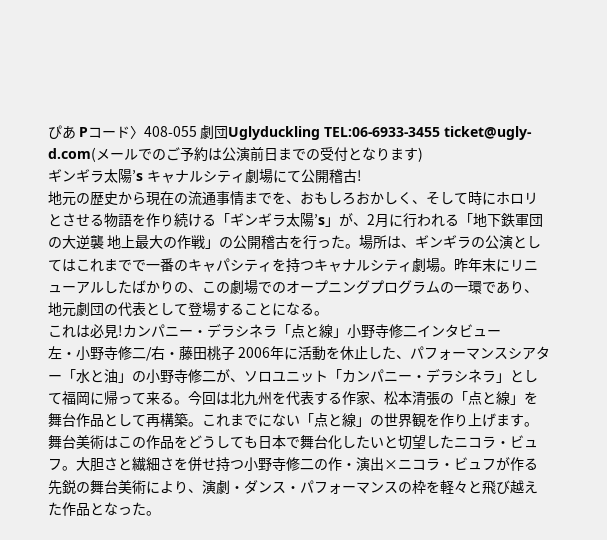ぴあ Pコード〉408-055 劇団Uglyduckling TEL:06-6933-3455 ticket@ugly-d.com(メールでのご予約は公演前日までの受付となります)
ギンギラ太陽’s キャナルシティ劇場にて公開稽古!
地元の歴史から現在の流通事情までを、おもしろおかしく、そして時にホロリとさせる物語を作り続ける「ギンギラ太陽’s」が、2月に行われる「地下鉄軍団の大逆襲 地上最大の作戦」の公開稽古を行った。場所は、ギンギラの公演としてはこれまでで一番のキャパシティを持つキャナルシティ劇場。昨年末にリニューアルしたばかりの、この劇場でのオープニングプログラムの一環であり、地元劇団の代表として登場することになる。
これは必見!カンパニー・デラシネラ「点と線」小野寺修二インタビュー
左・小野寺修二/右・藤田桃子 2006年に活動を休止した、パフォーマンスシアター「水と油」の小野寺修二が、ソロユニット「カンパニー・デラシネラ」として福岡に帰って来る。今回は北九州を代表する作家、松本清張の「点と線」を舞台作品として再構築。これまでにない「点と線」の世界観を作り上げます。舞台美術はこの作品をどうしても日本で舞台化したいと切望したニコラ・ビュフ。大胆さと繊細さを併せ持つ小野寺修二の作・演出×ニコラ・ビュフが作る先鋭の舞台美術により、演劇・ダンス・パフォーマンスの枠を軽々と飛び越えた作品となった。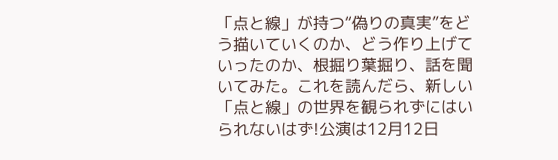「点と線」が持つ“偽りの真実”をどう描いていくのか、どう作り上げていったのか、根掘り葉掘り、話を聞いてみた。これを読んだら、新しい「点と線」の世界を観られずにはいられないはず!公演は12月12日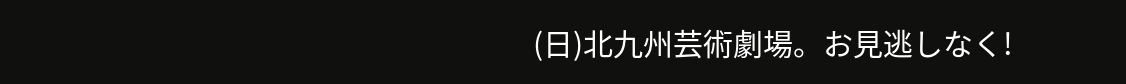(日)北九州芸術劇場。お見逃しなく!